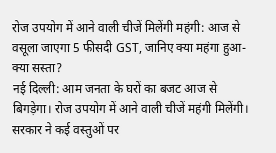रोज उपयोग में आने वाली चीजें मिलेंगी महंगी: आज से वसूला जाएगा 5 फीसदी GST, जानिए क्या महंगा हुआ-क्या सस्ता?
नई दिल्ली: आम जनता के घरों का बजट आज से बिगड़ेगा। रोज उपयोग में आने वाली चीजें महंगी मिलेंगी। सरकार ने कई वस्तुओं पर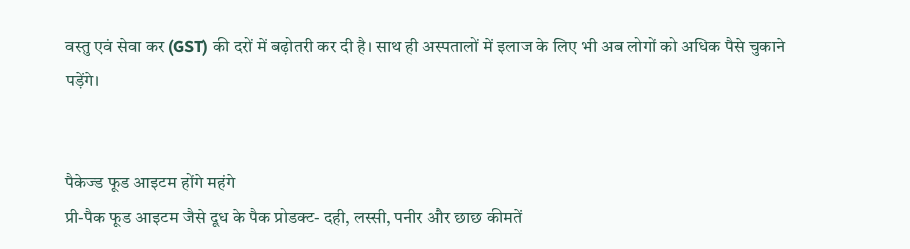वस्तु एवं सेवा कर (GST) की दरों में बढ़ोतरी कर दी है। साथ ही अस्पतालों में इलाज के लिए भी अब लोगों को अधिक पैसे चुकाने पड़ेंगे।


पैकेज्ड फूड आइटम होंगे महंगे
प्री-पैक फूड आइटम जैसे दूध के पैक प्रोडक्ट- दही, लस्सी, पनीर और छाछ कीमतें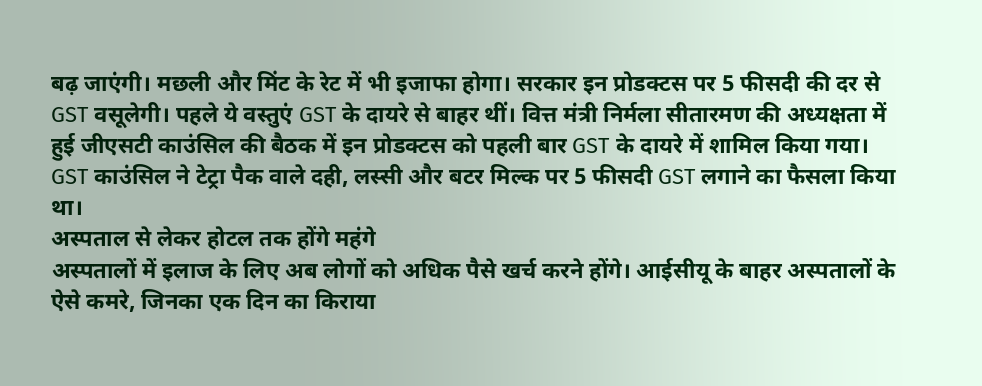बढ़ जाएंगी। मछली और मिंट के रेट में भी इजाफा होगा। सरकार इन प्रोडक्टस पर 5 फीसदी की दर से GST वसूलेगी। पहले ये वस्तुएं GST के दायरे से बाहर थीं। वित्त मंत्री निर्मला सीतारमण की अध्यक्षता में हुई जीएसटी काउंसिल की बैठक में इन प्रोडक्टस को पहली बार GST के दायरे में शामिल किया गया। GST काउंसिल ने टेट्रा पैक वाले दही, लस्सी और बटर मिल्क पर 5 फीसदी GST लगाने का फैसला किया था।
अस्पताल से लेकर होटल तक होंगे महंगे
अस्पतालों में इलाज के लिए अब लोगों को अधिक पैसे खर्च करने होंगे। आईसीयू के बाहर अस्पतालों के ऐसे कमरे, जिनका एक दिन का किराया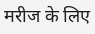मरीज के लिए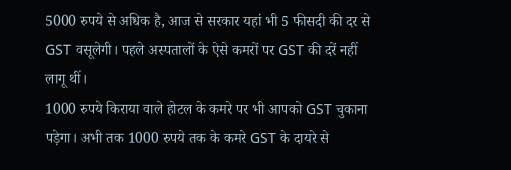5000 रुपये से अधिक है, आज से सरकार यहां भी 5 फीसदी की दर से GST वसूलेगी। पहले अस्पतालों के ऐसे कमरों पर GST की दरें नहीं लागू थीं।
1000 रुपये किराया वाले होटल के कमरे पर भी आपको GST चुकाना पड़ेगा। अभी तक 1000 रुपये तक के कमरे GST के दायरे से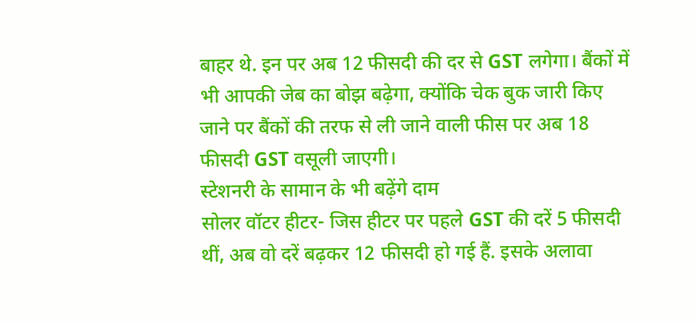बाहर थे. इन पर अब 12 फीसदी की दर से GST लगेगा। बैंकों में भी आपकी जेब का बोझ बढ़ेगा, क्योंकि चेक बुक जारी किए जाने पर बैंकों की तरफ से ली जाने वाली फीस पर अब 18 फीसदी GST वसूली जाएगी।
स्टेशनरी के सामान के भी बढ़ेंगे दाम
सोलर वॉटर हीटर- जिस हीटर पर पहले GST की दरें 5 फीसदी थीं, अब वो दरें बढ़कर 12 फीसदी हो गई हैं. इसके अलावा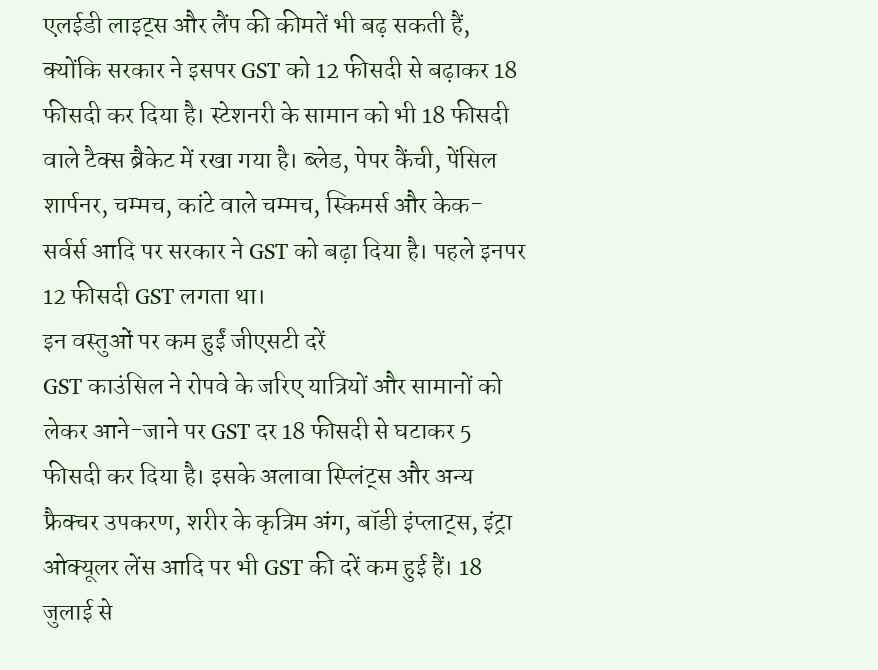एलईडी लाइट्स और लैंप की कीमतें भी बढ़ सकती हैं, क्योंकि सरकार ने इसपर GST को 12 फीसदी से बढ़ाकर 18 फीसदी कर दिया है। स्टेशनरी के सामान को भी 18 फीसदी वाले टैक्स ब्रैकेट में रखा गया है। ब्लेड, पेपर कैंची, पेंसिल शार्पनर, चम्मच, कांटे वाले चम्मच, स्किमर्स और केक-सर्वर्स आदि पर सरकार ने GST को बढ़ा दिया है। पहले इनपर 12 फीसदी GST लगता था।
इन वस्तुओं पर कम हुईं जीएसटी दरें
GST काउंसिल ने रोपवे के जरिए यात्रियों और सामानों को लेकर आने-जाने पर GST दर 18 फीसदी से घटाकर 5 फीसदी कर दिया है। इसके अलावा स्प्लिंट्स और अन्य फ्रैक्चर उपकरण, शरीर के कृत्रिम अंग, बॉडी इंप्लाट्स, इंट्रा ओक्यूलर लेंस आदि पर भी GST की दरें कम हुई हैं। 18 जुलाई से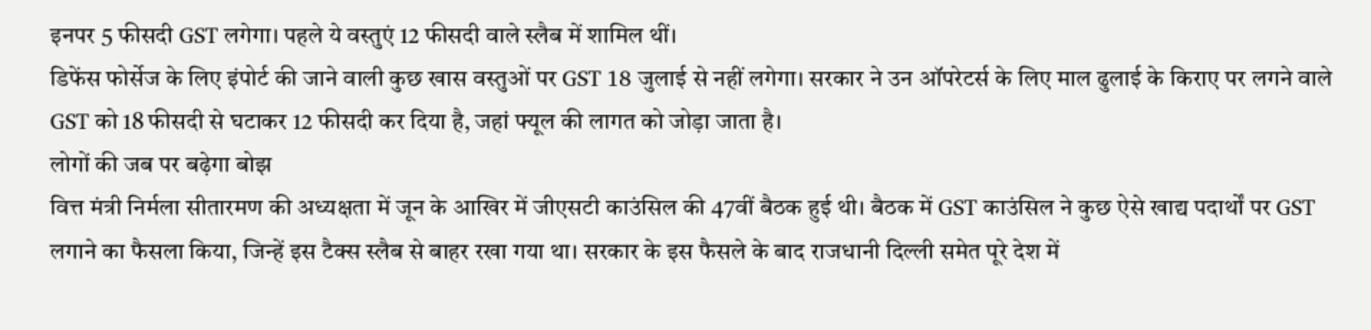इनपर 5 फीसदी GST लगेगा। पहले ये वस्तुएं 12 फीसदी वाले स्लैब में शामिल थीं।
डिफेंस फोर्सेज के लिए इंपोर्ट की जाने वाली कुछ खास वस्तुओं पर GST 18 जुलाई से नहीं लगेगा। सरकार ने उन ऑपरेटर्स के लिए माल ढुलाई के किराए पर लगने वाले GST को 18 फीसदी से घटाकर 12 फीसदी कर दिया है, जहां फ्यूल की लागत को जोड़ा जाता है।
लोगों की जब पर बढ़ेगा बोझ
वित्त मंत्री निर्मला सीतारमण की अध्यक्षता में जून के आखिर में जीएसटी काउंसिल की 47वीं बैठक हुई थी। बैठक में GST काउंसिल ने कुछ ऐसे खाद्य पदार्थों पर GST लगाने का फैसला किया, जिन्हें इस टैक्स स्लैब से बाहर रखा गया था। सरकार के इस फैसले के बाद राजधानी दिल्ली समेत पूरे देश में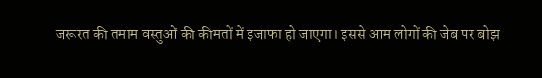जरूरत की तमाम वस्तुओं की कीमतों में इजाफा हो जाएगा। इससे आम लोगों की जेब पर बोझ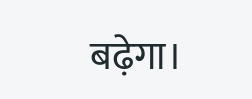बढ़ेगा।